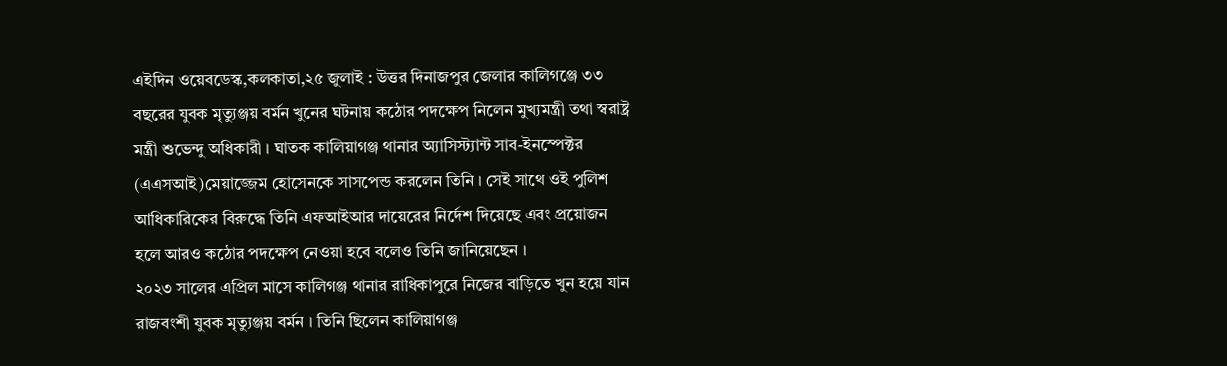এইদিন ওয়েবডেস্ক,কলকাতা,২৫ জুলাই : উত্তর দিনাজপুর জেলার কালিগঞ্জে ৩৩ বছরের যুবক মৃত্যুঞ্জয় বর্মন খুনের ঘটনায় কঠোর পদক্ষেপ নিলেন মুখ্যমন্ত্রী তথা স্বরাষ্ট্র মন্ত্রী শুভেন্দু অধিকারী । ঘাতক কালিয়াগঞ্জ থানার অ্যাসিস্ট্যান্ট সাব-ইনস্পেক্টর (এএসআই)মেয়াজ্জেম হোসেনকে সাসপেন্ড করলেন তিনি । সেই সাথে ওই পুলিশ আধিকারিকের বিরুদ্ধে তিনি এফআইআর দায়েরের নির্দেশ দিয়েছে এবং প্রয়োজন হলে আরও কঠোর পদক্ষেপ নেওয়া হবে বলেও তিনি জানিয়েছেন ।
২০২৩ সালের এপ্রিল মাসে কালিগঞ্জ থানার রাধিকাপুরে নিজের বাড়িতে খুন হয়ে যান রাজবংশী যুবক মৃত্যুঞ্জয় বর্মন । তিনি ছিলেন কালিয়াগঞ্জ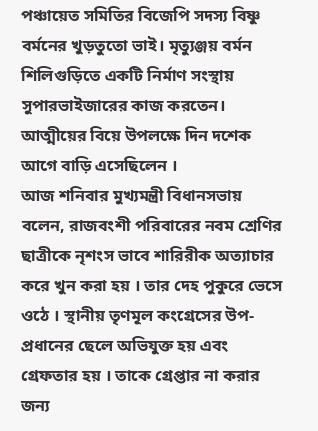পঞ্চায়েত সমিতির বিজেপি সদস্য বিষ্ণু বর্মনের খুড়তুতো ভাই। মৃত্যুঞ্জয় বর্মন শিলিগুড়িতে একটি নির্মাণ সংস্থায় সুপারভাইজারের কাজ করতেন। আত্মীয়ের বিয়ে উপলক্ষে দিন দশেক আগে বাড়ি এসেছিলেন ।
আজ শনিবার মুখ্যমন্ত্রী বিধানসভায় বলেন, রাজবংশী পরিবারের নবম শ্রেণির ছাত্রীকে নৃশংস ভাবে শারিরীক অত্যাচার করে খুন করা হয় । তার দেহ পুকুরে ভেসে ওঠে । স্থানীয় তৃণমূল কংগ্রেসের উপ-প্রধানের ছেলে অভিযুক্ত হয় এবং গ্রেফতার হয় । তাকে গ্রেপ্তার না করার জন্য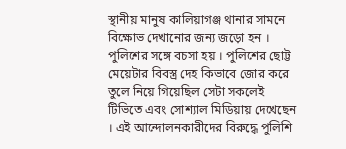স্থানীয় মানুষ কালিয়াগঞ্জ থানার সামনে বিক্ষোভ দেখানোর জন্য জড়ো হন । পুলিশের সঙ্গে বচসা হয় । পুলিশের ছোট্ট মেয়েটার বিবস্ত্র দেহ কিভাবে জোর করে তুলে নিয়ে গিয়েছিল সেটা সকলেই টিভিতে এবং সোশ্যাল মিডিয়ায় দেখেছেন । এই আন্দোলনকারীদের বিরুদ্ধে পুলিশি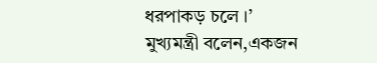ধরপাকড় চলে ।’
মুখ্যমন্ত্রী বলেন,একজন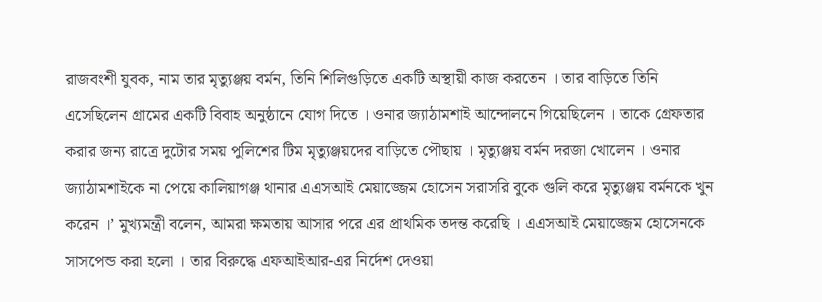রাজবংশী যুবক, নাম তার মৃত্যুঞ্জয় বর্মন, তিনি শিলিগুড়িতে একটি অস্থায়ী কাজ করতেন । তার বাড়িতে তিনি এসেছিলেন গ্রামের একটি বিবাহ অনুষ্ঠানে যোগ দিতে । ওনার জ্যাঠামশাই আন্দোলনে গিয়েছিলেন । তাকে গ্রেফতার করার জন্য রাত্রে দুটোর সময় পুলিশের টিম মৃত্যুঞ্জয়দের বাড়িতে পৌছায় । মৃত্যুঞ্জয় বর্মন দরজা খোলেন । ওনার জ্যাঠামশাইকে না পেয়ে কালিয়াগঞ্জ থানার এএসআই মেয়াজ্জেম হোসেন সরাসরি বুকে গুলি করে মৃত্যুঞ্জয় বর্মনকে খুন করেন ।’ মুখ্যমন্ত্রী বলেন, আমরা ক্ষমতায় আসার পরে এর প্রাথমিক তদন্ত করেছি । এএসআই মেয়াজ্জেম হোসেনকে সাসপেন্ড করা হলো । তার বিরুদ্ধে এফআইআর-এর নির্দেশ দেওয়া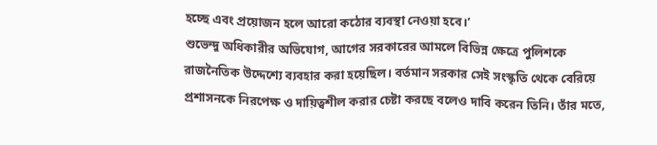হচ্ছে এবং প্রয়োজন হলে আরো কঠোর ব্যবস্থা নেওয়া হবে।’
শুভেন্দু অধিকারীর অভিযোগ, আগের সরকারের আমলে বিভিন্ন ক্ষেত্রে পুলিশকে রাজনৈতিক উদ্দেশ্যে ব্যবহার করা হয়েছিল। বর্তমান সরকার সেই সংস্কৃতি থেকে বেরিয়ে প্রশাসনকে নিরপেক্ষ ও দায়িত্বশীল করার চেষ্টা করছে বলেও দাবি করেন তিনি। তাঁর মতে,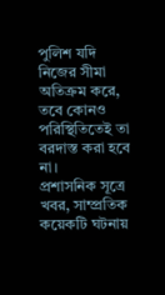পুলিশ যদি নিজের সীমা অতিক্রম করে, তবে কোনও পরিস্থিতিতেই তা বরদাস্ত করা হবে না।
প্রশাসনিক সূত্রে খবর, সাম্প্রতিক কয়েকটি ঘটনায়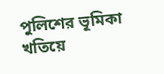পুলিশের ভূমিকা খতিয়ে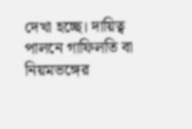দেখা হচ্ছে। দায়িত্ব পালনে গাফিলতি বা নিয়মভঙ্গের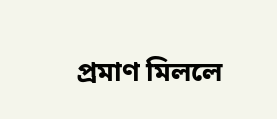প্রমাণ মিললে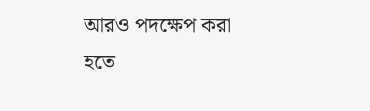আরও পদক্ষেপ করা হতে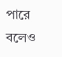পারে বলেও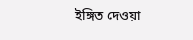ইঙ্গিত দেওয়া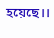হয়েছে।।